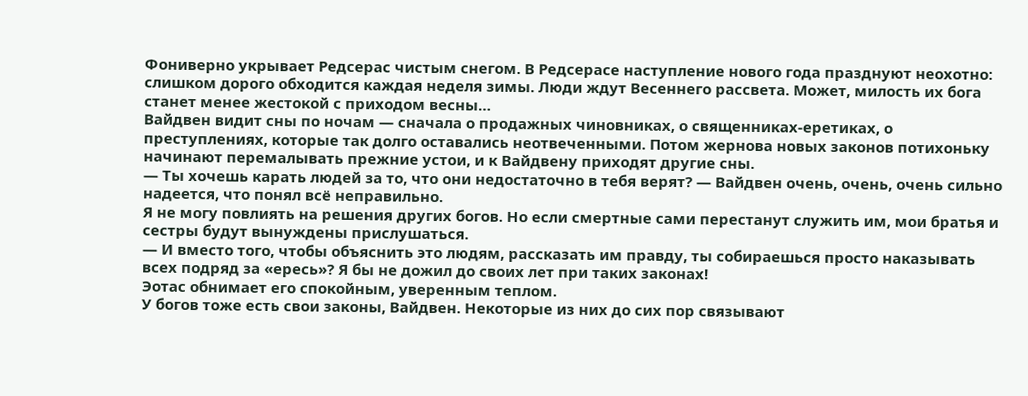Фониверно укрывает Редсерас чистым снегом. В Редсерасе наступление нового года празднуют неохотно: слишком дорого обходится каждая неделя зимы. Люди ждут Весеннего рассвета. Может, милость их бога станет менее жестокой с приходом весны…
Вайдвен видит сны по ночам — сначала о продажных чиновниках, о священниках-еретиках, о преступлениях, которые так долго оставались неотвеченными. Потом жернова новых законов потихоньку начинают перемалывать прежние устои, и к Вайдвену приходят другие сны.
— Ты хочешь карать людей за то, что они недостаточно в тебя верят? — Вайдвен очень, очень, очень сильно надеется, что понял всё неправильно.
Я не могу повлиять на решения других богов. Но если смертные сами перестанут служить им, мои братья и сестры будут вынуждены прислушаться.
— И вместо того, чтобы объяснить это людям, рассказать им правду, ты собираешься просто наказывать всех подряд за «ересь»? Я бы не дожил до своих лет при таких законах!
Эотас обнимает его спокойным, уверенным теплом.
У богов тоже есть свои законы, Вайдвен. Некоторые из них до сих пор связывают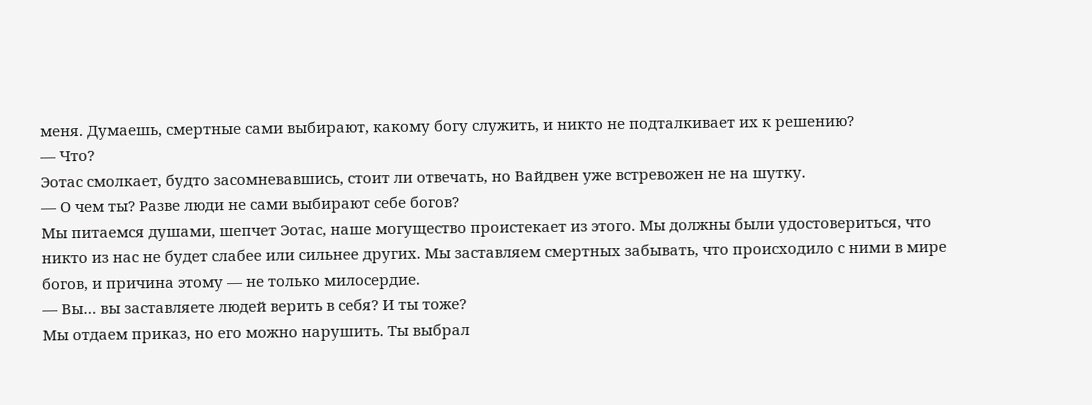меня. Думаешь, смертные сами выбирают, какому богу служить, и никто не подталкивает их к решению?
— Что?
Эотас смолкает, будто засомневавшись, стоит ли отвечать, но Вайдвен уже встревожен не на шутку.
— О чем ты? Разве люди не сами выбирают себе богов?
Мы питаемся душами, шепчет Эотас, наше могущество проистекает из этого. Мы должны были удостовериться, что никто из нас не будет слабее или сильнее других. Мы заставляем смертных забывать, что происходило с ними в мире богов, и причина этому — не только милосердие.
— Вы… вы заставляете людей верить в себя? И ты тоже?
Мы отдаем приказ, но его можно нарушить. Ты выбрал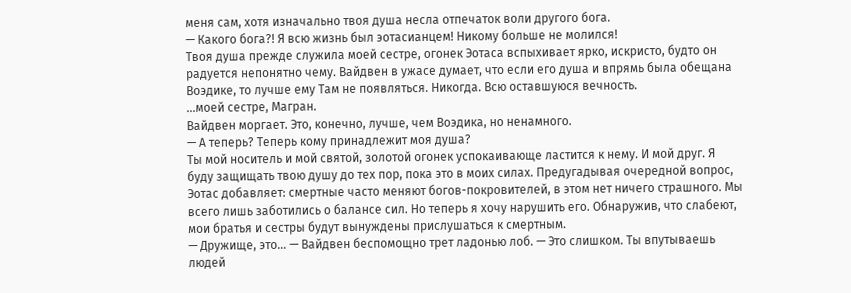меня сам, хотя изначально твоя душа несла отпечаток воли другого бога.
— Какого бога?! Я всю жизнь был эотасианцем! Никому больше не молился!
Твоя душа прежде служила моей сестре, огонек Эотаса вспыхивает ярко, искристо, будто он радуется непонятно чему. Вайдвен в ужасе думает, что если его душа и впрямь была обещана Воэдике, то лучше ему Там не появляться. Никогда. Всю оставшуюся вечность.
…моей сестре, Магран.
Вайдвен моргает. Это, конечно, лучше, чем Воэдика, но ненамного.
— А теперь? Теперь кому принадлежит моя душа?
Ты мой носитель и мой святой, золотой огонек успокаивающе ластится к нему. И мой друг. Я буду защищать твою душу до тех пор, пока это в моих силах. Предугадывая очередной вопрос, Эотас добавляет: смертные часто меняют богов-покровителей, в этом нет ничего страшного. Мы всего лишь заботились о балансе сил. Но теперь я хочу нарушить его. Обнаружив, что слабеют, мои братья и сестры будут вынуждены прислушаться к смертным.
— Дружище, это… — Вайдвен беспомощно трет ладонью лоб. — Это слишком. Ты впутываешь людей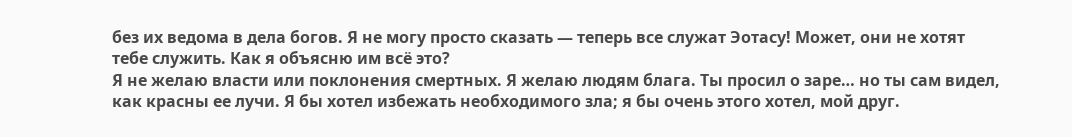без их ведома в дела богов. Я не могу просто сказать — теперь все служат Эотасу! Может, они не хотят тебе служить. Как я объясню им всё это?
Я не желаю власти или поклонения смертных. Я желаю людям блага. Ты просил о заре… но ты сам видел, как красны ее лучи. Я бы хотел избежать необходимого зла; я бы очень этого хотел, мой друг.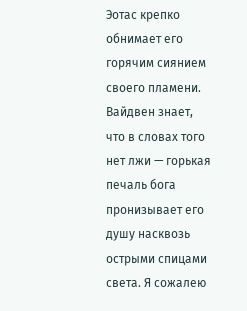Эотас крепко обнимает его горячим сиянием своего пламени. Вайдвен знает, что в словах того нет лжи — горькая печаль бога пронизывает его душу насквозь острыми спицами света. Я сожалею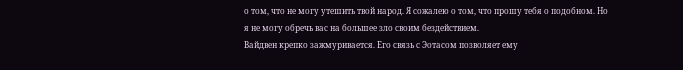о том, что не могу утешить твой народ. Я сожалею о том, что прошу тебя о подобном. Но я не могу обречь вас на большее зло своим бездействием.
Вайдвен крепко зажмуривается. Его связь с Эотасом позволяет ему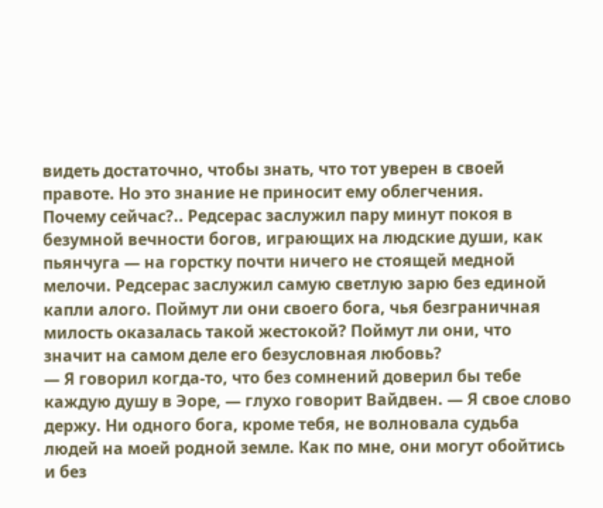видеть достаточно, чтобы знать, что тот уверен в своей правоте. Но это знание не приносит ему облегчения.
Почему сейчас?.. Редсерас заслужил пару минут покоя в безумной вечности богов, играющих на людские души, как пьянчуга — на горстку почти ничего не стоящей медной мелочи. Редсерас заслужил самую светлую зарю без единой капли алого. Поймут ли они своего бога, чья безграничная милость оказалась такой жестокой? Поймут ли они, что значит на самом деле его безусловная любовь?
— Я говорил когда-то, что без сомнений доверил бы тебе каждую душу в Эоре, — глухо говорит Вайдвен. — Я свое слово держу. Ни одного бога, кроме тебя, не волновала судьба людей на моей родной земле. Как по мне, они могут обойтись и без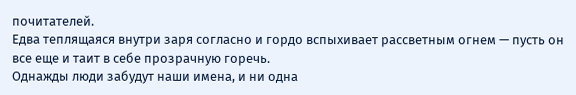почитателей.
Едва теплящаяся внутри заря согласно и гордо вспыхивает рассветным огнем — пусть он все еще и таит в себе прозрачную горечь.
Однажды люди забудут наши имена, и ни одна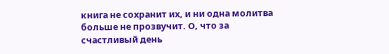книга не сохранит их, и ни одна молитва больше не прозвучит. О, что за счастливый день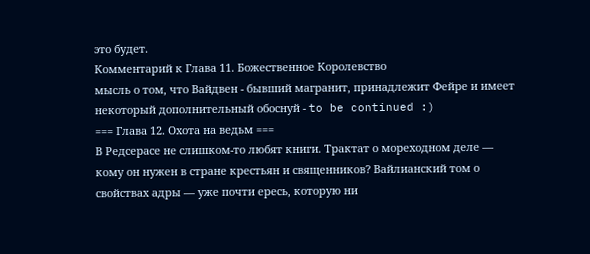это будет.
Комментарий к Глава 11. Божественное Королевство
мысль о том, что Вайдвен - бывший магранит, принадлежит Фейре и имеет некоторый дополнительный обоснуй - to be continued :)
=== Глава 12. Охота на ведьм ===
В Редсерасе не слишком-то любят книги. Трактат о мореходном деле — кому он нужен в стране крестьян и священников? Вайлианский том о свойствах адры — уже почти ересь, которую ни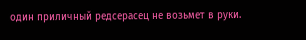один приличный редсерасец не возьмет в руки.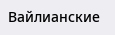Вайлианские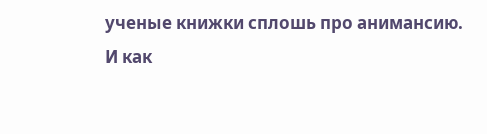ученые книжки сплошь про анимансию.
И как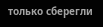только сберегли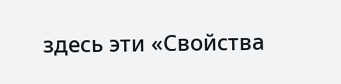здесь эти «Свойства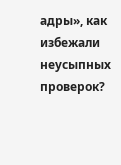адры», как избежали неусыпных проверок?